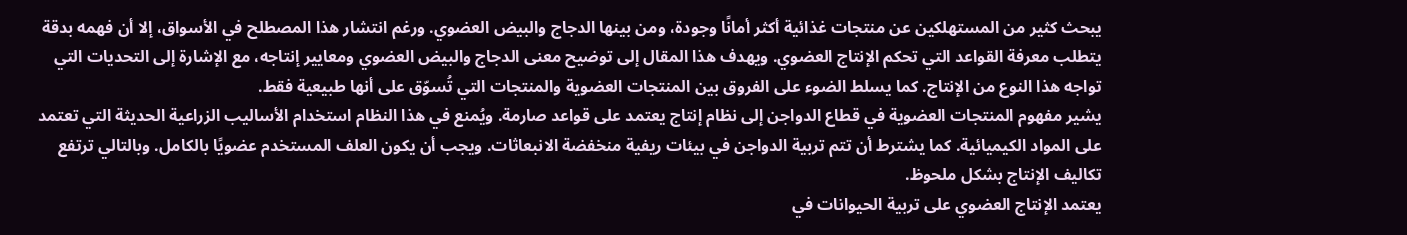يبحث كثير من المستهلكين عن منتجات غذائية أكثر أمانًا وجودة، ومن بينها الدجاج والبيض العضوي. ورغم انتشار هذا المصطلح في الأسواق، إلا أن فهمه بدقة يتطلب معرفة القواعد التي تحكم الإنتاج العضوي. ويهدف هذا المقال إلى توضيح معنى الدجاج والبيض العضوي ومعايير إنتاجه، مع الإشارة إلى التحديات التي تواجه هذا النوع من الإنتاج. كما يسلط الضوء على الفروق بين المنتجات العضوية والمنتجات التي تُسوّق على أنها طبيعية فقط.
يشير مفهوم المنتجات العضوية في قطاع الدواجن إلى نظام إنتاج يعتمد على قواعد صارمة. ويُمنع في هذا النظام استخدام الأساليب الزراعية الحديثة التي تعتمد على المواد الكيميائية. كما يشترط أن تتم تربية الدواجن في بيئات ريفية منخفضة الانبعاثات. ويجب أن يكون العلف المستخدم عضويًا بالكامل. وبالتالي ترتفع تكاليف الإنتاج بشكل ملحوظ.
يعتمد الإنتاج العضوي على تربية الحيوانات في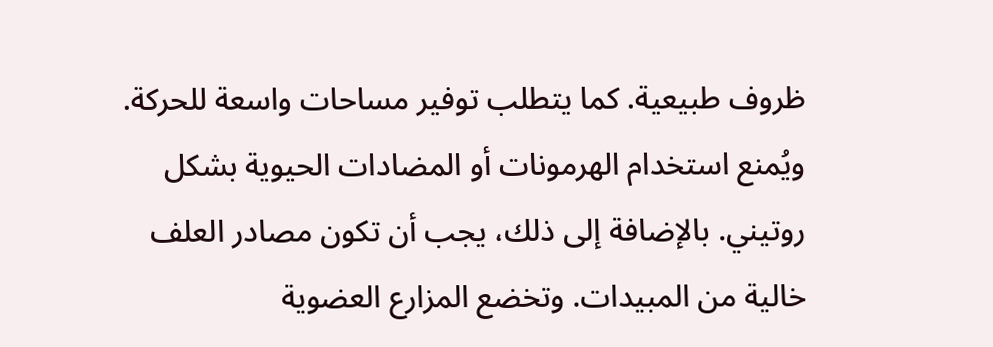ظروف طبيعية. كما يتطلب توفير مساحات واسعة للحركة. ويُمنع استخدام الهرمونات أو المضادات الحيوية بشكل روتيني. بالإضافة إلى ذلك، يجب أن تكون مصادر العلف خالية من المبيدات. وتخضع المزارع العضوية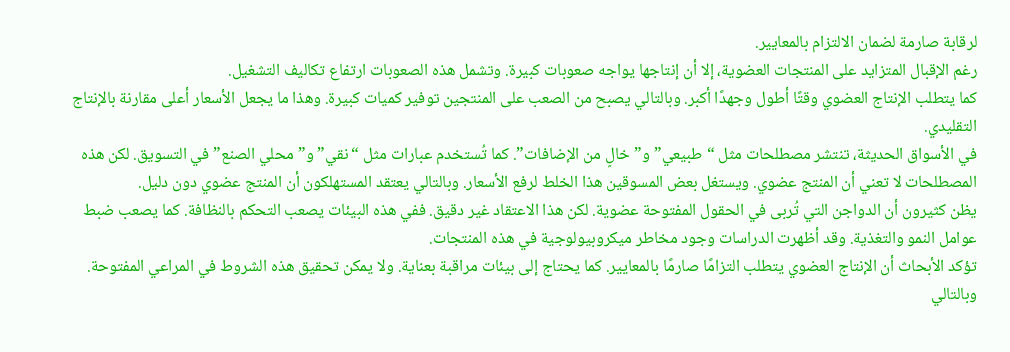لرقابة صارمة لضمان الالتزام بالمعايير.
رغم الإقبال المتزايد على المنتجات العضوية، إلا أن إنتاجها يواجه صعوبات كبيرة. وتشمل هذه الصعوبات ارتفاع تكاليف التشغيل.
كما يتطلب الإنتاج العضوي وقتًا أطول وجهدًا أكبر. وبالتالي يصبح من الصعب على المنتجين توفير كميات كبيرة. وهذا ما يجعل الأسعار أعلى مقارنة بالإنتاج التقليدي.
في الأسواق الحديثة، تنتشر مصطلحات مثل “طبيعي” و”خالٍ من الإضافات”. كما تُستخدم عبارات مثل “نقي” و”محلي الصنع” في التسويق. لكن هذه المصطلحات لا تعني أن المنتج عضوي. ويستغل بعض المسوقين هذا الخلط لرفع الأسعار. وبالتالي يعتقد المستهلكون أن المنتج عضوي دون دليل.
يظن كثيرون أن الدواجن التي تُربى في الحقول المفتوحة عضوية. لكن هذا الاعتقاد غير دقيق. ففي هذه البيئات يصعب التحكم بالنظافة. كما يصعب ضبط عوامل النمو والتغذية. وقد أظهرت الدراسات وجود مخاطر ميكروبيولوجية في هذه المنتجات.
تؤكد الأبحاث أن الإنتاج العضوي يتطلب التزامًا صارمًا بالمعايير. كما يحتاج إلى بيئات مراقبة بعناية. ولا يمكن تحقيق هذه الشروط في المراعي المفتوحة. وبالتالي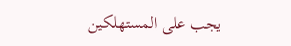يجب على المستهلكين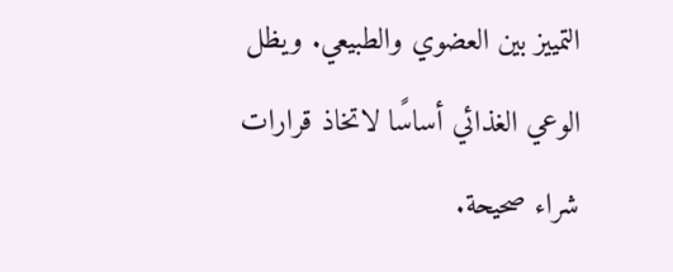التمييز بين العضوي والطبيعي. ويظل الوعي الغذائي أساسًا لاتخاذ قرارات شراء صحيحة.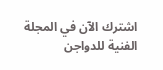اشترك الآن في المجلة الفنية للدواجن